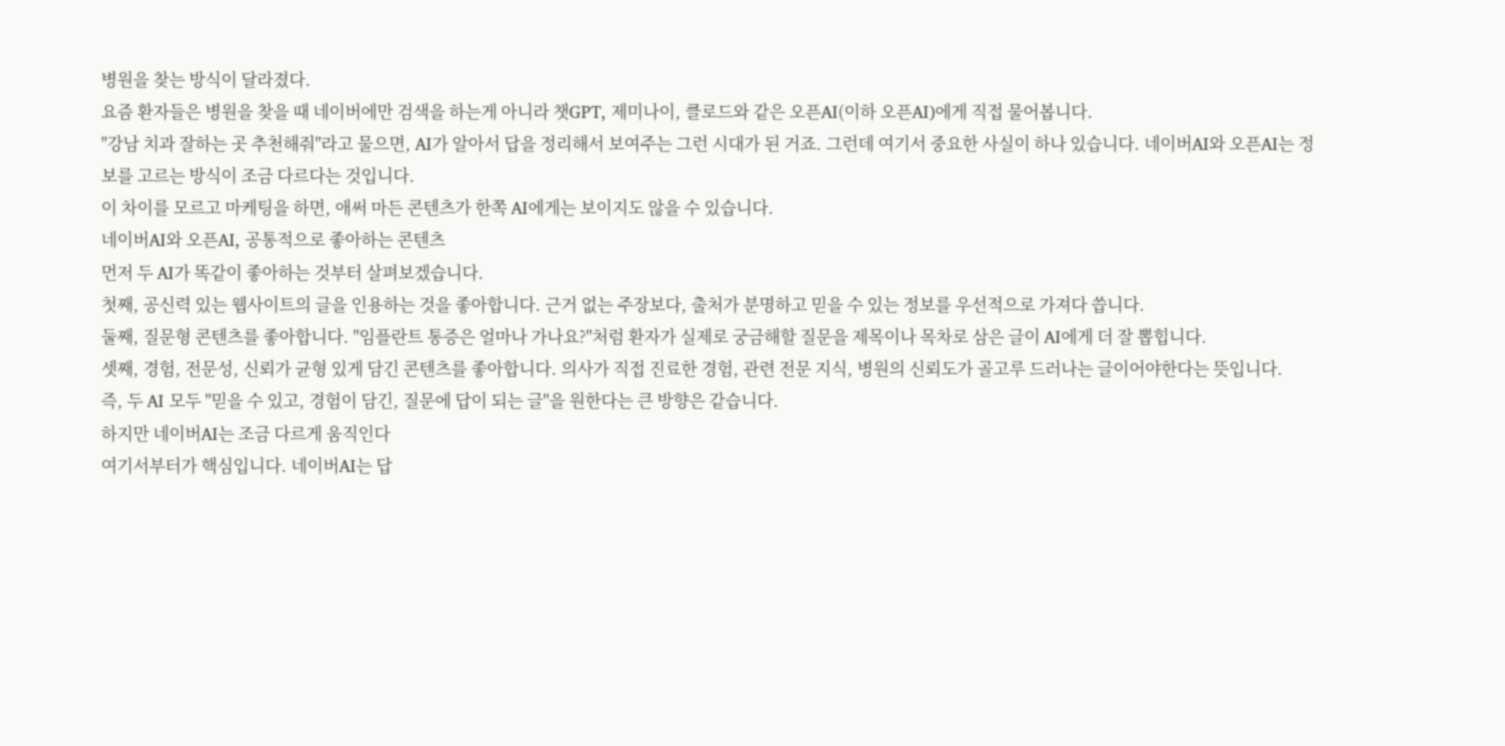병원을 찾는 방식이 달라졌다.
요즘 환자들은 병원을 찾을 때 네이버에만 검색을 하는게 아니라 챗GPT, 제미나이, 클로드와 같은 오픈AI(이하 오픈AI)에게 직접 물어봅니다.
"강남 치과 잘하는 곳 추천해줘"라고 물으면, AI가 알아서 답을 정리해서 보여주는 그런 시대가 된 거죠. 그런데 여기서 중요한 사실이 하나 있습니다. 네이버AI와 오픈AI는 정보를 고르는 방식이 조금 다르다는 것입니다.
이 차이를 모르고 마케팅을 하면, 애써 마든 콘텐츠가 한쪽 AI에게는 보이지도 않을 수 있습니다.
네이버AI와 오픈AI, 공통적으로 좋아하는 콘텐츠
먼저 두 AI가 똑같이 좋아하는 것부터 살펴보겠습니다.
첫째, 공신력 있는 웹사이트의 글을 인용하는 것을 좋아합니다. 근거 없는 주장보다, 출처가 분명하고 믿을 수 있는 정보를 우선적으로 가져다 씁니다.
둘째, 질문형 콘텐츠를 좋아합니다. "임플란트 통증은 얼마나 가나요?"처럼 환자가 실제로 궁금해할 질문을 제목이나 목차로 삼은 글이 AI에게 더 잘 뽑힙니다.
셋째, 경험, 전문성, 신뢰가 균형 있게 담긴 콘텐츠를 좋아합니다. 의사가 직접 진료한 경험, 관련 전문 지식, 병원의 신뢰도가 골고루 드러나는 글이어야한다는 뜻입니다.
즉, 두 AI 모두 "믿을 수 있고, 경험이 담긴, 질문에 답이 되는 글"을 원한다는 큰 방향은 같습니다.
하지만 네이버AI는 조금 다르게 움직인다
여기서부터가 핵심입니다. 네이버AI는 답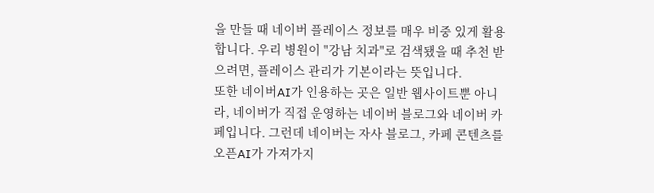을 만들 때 네이버 플레이스 정보를 매우 비중 있게 활용합니다. 우리 병원이 "강남 치과"로 검색됐을 때 추천 받으려면, 플레이스 관리가 기본이라는 뜻입니다.
또한 네이버AI가 인용하는 곳은 일반 웹사이트뿐 아니라, 네이버가 직접 운영하는 네이버 블로그와 네이버 카페입니다. 그런데 네이버는 자사 블로그, 카페 콘텐츠를 오픈AI가 가져가지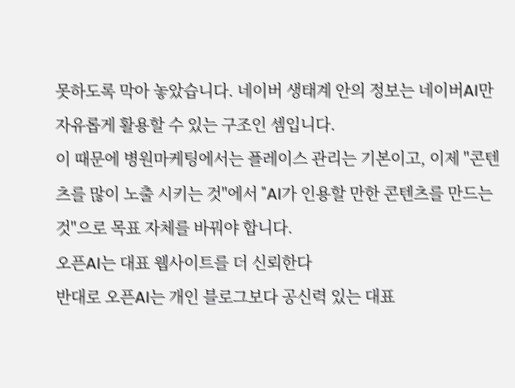못하도록 막아 놓았습니다. 네이버 생태계 안의 정보는 네이버AI만 자유롭게 활용할 수 있는 구조인 셈입니다.
이 때문에 병원마케팅에서는 플레이스 관리는 기본이고, 이제 "콘텐츠를 많이 노출 시키는 것"에서 "AI가 인용할 만한 콘텐츠를 만드는 것"으로 목표 자체를 바꿔야 합니다.
오픈AI는 대표 웹사이트를 더 신뢰한다
반대로 오픈AI는 개인 블로그보다 공신력 있는 대표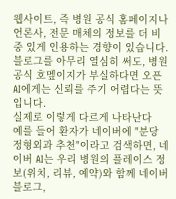웹사이트, 즉 병원 공식 홈페이지나 언론사, 전문 매체의 정보를 더 비중 있게 인용하는 경향이 있습니다. 블로그를 아무리 열심히 써도, 병원 공식 호멮이지가 부실하다면 오픈AI에게는 신뢰를 주기 어렵다는 뜻입니다.
실제로 이렇게 다르게 나타난다
예를 들어 환자가 네이버에 "분당 정형외과 추천"이라고 검색하면, 네이버 AI는 우리 병원의 플레이스 정보(위치, 리뷰, 예약)와 함께 네이버 블로그,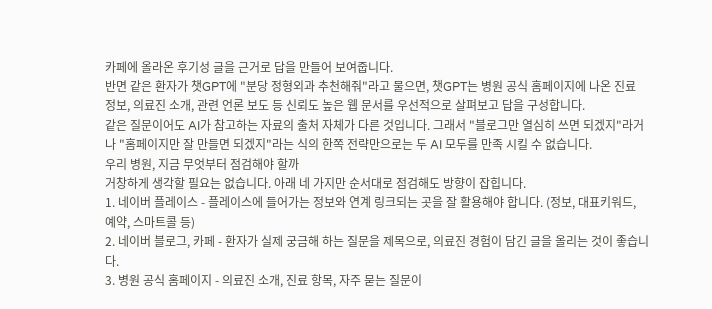카페에 올라온 후기성 글을 근거로 답을 만들어 보여줍니다.
반면 같은 환자가 챗GPT에 "분당 정형외과 추천해줘"라고 물으면, 챗GPT는 병원 공식 홈페이지에 나온 진료 정보, 의료진 소개, 관련 언론 보도 등 신뢰도 높은 웹 문서를 우선적으로 살펴보고 답을 구성합니다.
같은 질문이어도 AI가 참고하는 자료의 출처 자체가 다른 것입니다. 그래서 "블로그만 열심히 쓰면 되겠지"라거나 "홈페이지만 잘 만들면 되겠지"라는 식의 한쪽 전략만으로는 두 AI 모두를 만족 시킬 수 없습니다.
우리 병원, 지금 무엇부터 점검해야 할까
거창하게 생각할 필요는 없습니다. 아래 네 가지만 순서대로 점검해도 방향이 잡힙니다.
1. 네이버 플레이스 - 플레이스에 들어가는 정보와 연계 링크되는 곳을 잘 활용해야 합니다. (정보, 대표키워드, 예약, 스마트콜 등)
2. 네이버 블로그, 카페 - 환자가 실제 궁금해 하는 질문을 제목으로, 의료진 경험이 담긴 글을 올리는 것이 좋습니다.
3. 병원 공식 홈페이지 - 의료진 소개, 진료 항목, 자주 묻는 질문이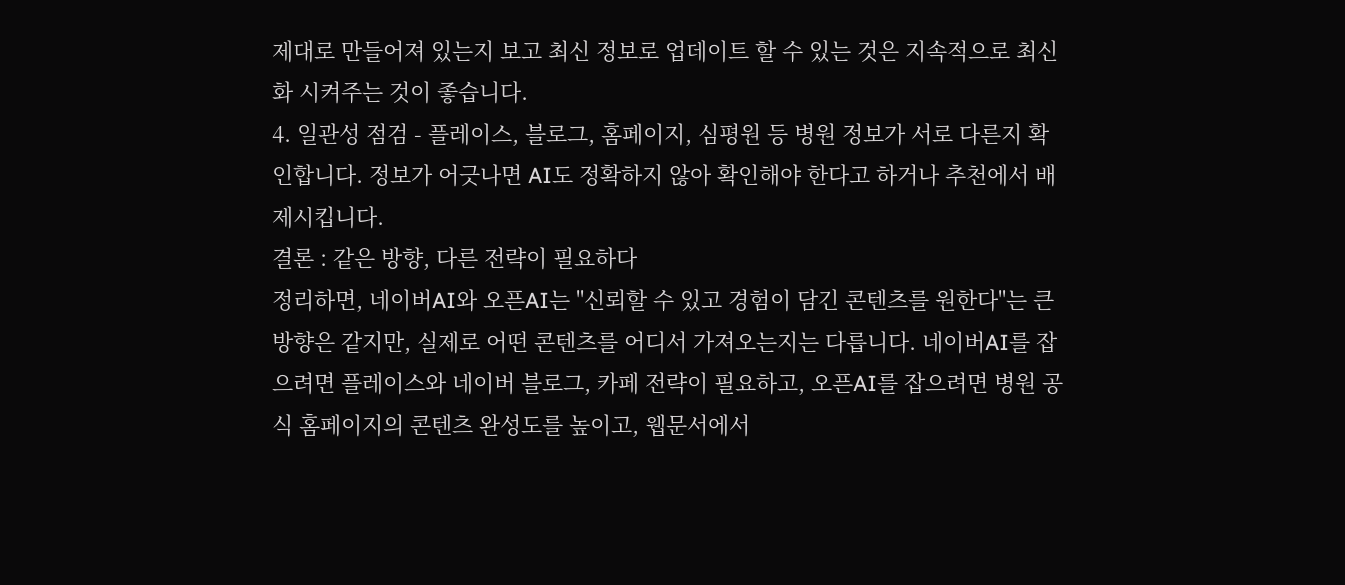제대로 만들어져 있는지 보고 최신 정보로 업데이트 할 수 있는 것은 지속적으로 최신화 시켜주는 것이 좋습니다.
4. 일관성 점검 - 플레이스, 블로그, 홈페이지, 심평원 등 병원 정보가 서로 다른지 확인합니다. 정보가 어긋나면 AI도 정확하지 않아 확인해야 한다고 하거나 추천에서 배제시킵니다.
결론 : 같은 방향, 다른 전략이 필요하다
정리하면, 네이버AI와 오픈AI는 "신뢰할 수 있고 경험이 담긴 콘텐츠를 원한다"는 큰 방향은 같지만, 실제로 어떤 콘텐츠를 어디서 가져오는지는 다릅니다. 네이버AI를 잡으려면 플레이스와 네이버 블로그, 카페 전략이 필요하고, 오픈AI를 잡으려면 병원 공식 홈페이지의 콘텐츠 완성도를 높이고, 웹문서에서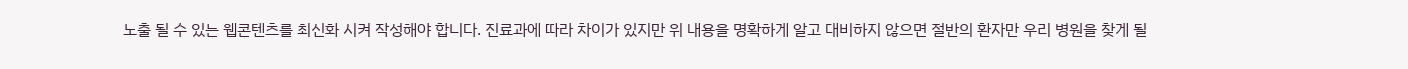노출 될 수 있는 웹콘텐츠를 최신화 시켜 작성해야 합니다. 진료과에 따라 차이가 있지만 위 내용을 명확하게 알고 대비하지 않으면 절반의 환자만 우리 병원을 찾게 될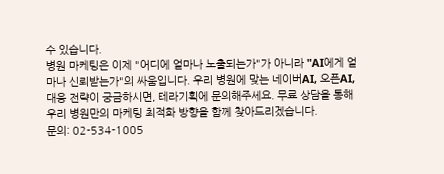수 있습니다.
병원 마케팅은 이제 "어디에 얼마나 노출되는가"가 아니라 "AI에게 얼마나 신뢰받는가"의 싸움입니다. 우리 병원에 맞는 네이버AI, 오픈AI, 대응 전략이 궁금하시면, 테라기획에 문의해주세요. 무료 상담을 통해 우리 병원만의 마케팅 최적화 방향을 함께 찾아드리겠습니다.
문의: 02-534-1005